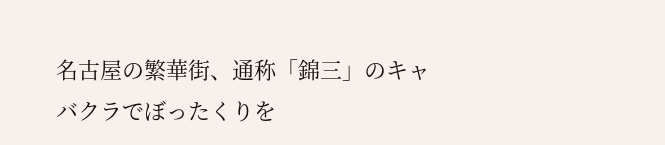名古屋の繁華街、通称「錦三」のキャバクラでぼったくりを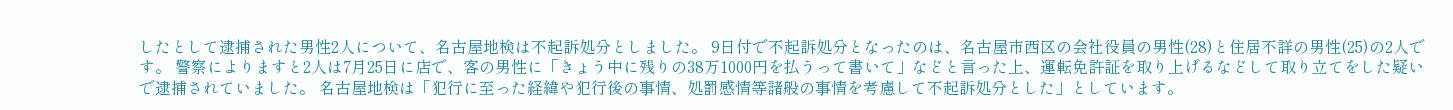したとして逮捕された男性2人について、名古屋地検は不起訴処分としました。 9日付で不起訴処分となったのは、名古屋市西区の会社役員の男性(28)と住居不詳の男性(25)の2人です。 警察によりますと2人は7月25日に店で、客の男性に「きょう中に残りの38万1000円を払うって書いて」などと言った上、運転免許証を取り上げるなどして取り立てをした疑いで逮捕されていました。 名古屋地検は「犯行に至った経緯や犯行後の事情、処罰感情等諸般の事情を考慮して不起訴処分とした」としています。